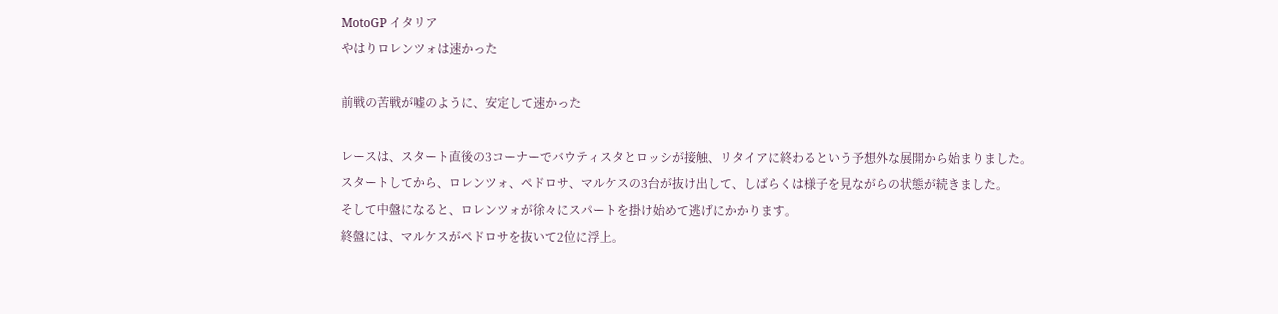MotoGP イタリア
やはりロレンツォは速かった

前戦の苦戦が嘘のように、安定して速かった

レースは、スタート直後の3コーナーでバウティスタとロッシが接触、リタイアに終わるという予想外な展開から始まりました。
スタートしてから、ロレンツォ、ペドロサ、マルケスの3台が抜け出して、しばらくは様子を見ながらの状態が続きました。
そして中盤になると、ロレンツォが徐々にスパートを掛け始めて逃げにかかります。
終盤には、マルケスがペドロサを抜いて2位に浮上。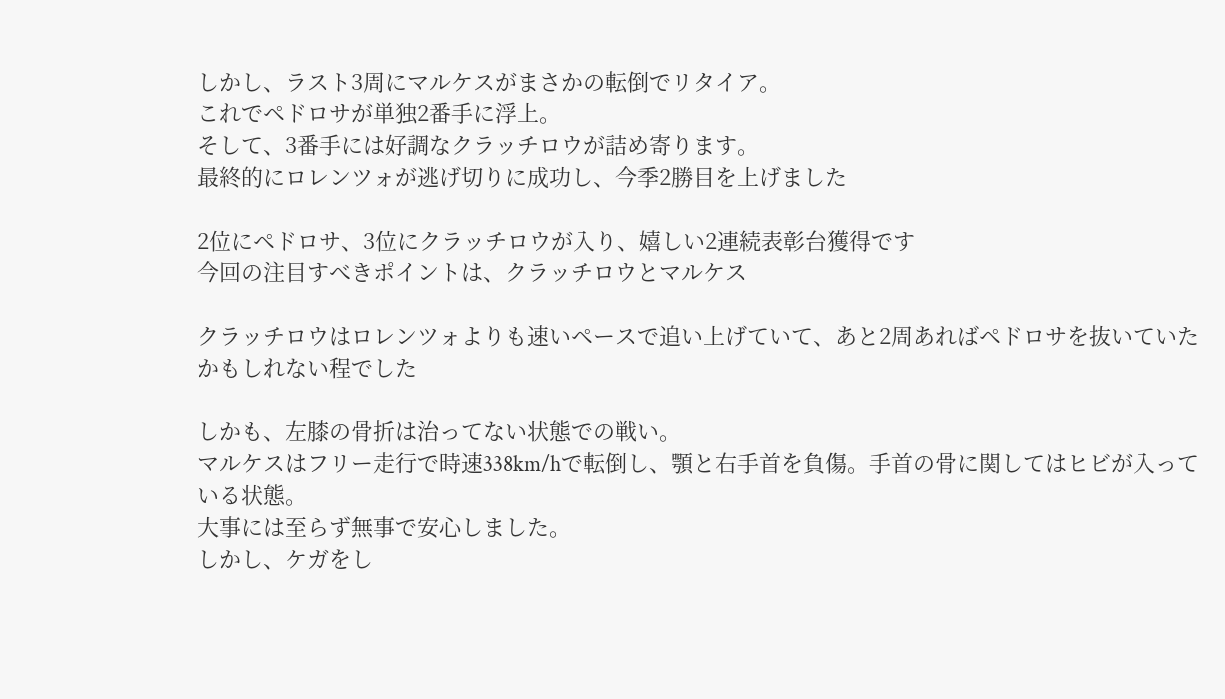しかし、ラスト3周にマルケスがまさかの転倒でリタイア。
これでペドロサが単独2番手に浮上。
そして、3番手には好調なクラッチロウが詰め寄ります。
最終的にロレンツォが逃げ切りに成功し、今季2勝目を上げました

2位にペドロサ、3位にクラッチロウが入り、嬉しい2連続表彰台獲得です
今回の注目すべきポイントは、クラッチロウとマルケス

クラッチロウはロレンツォよりも速いペースで追い上げていて、あと2周あればペドロサを抜いていたかもしれない程でした

しかも、左膝の骨折は治ってない状態での戦い。
マルケスはフリー走行で時速338km/hで転倒し、顎と右手首を負傷。手首の骨に関してはヒビが入っている状態。
大事には至らず無事で安心しました。
しかし、ケガをし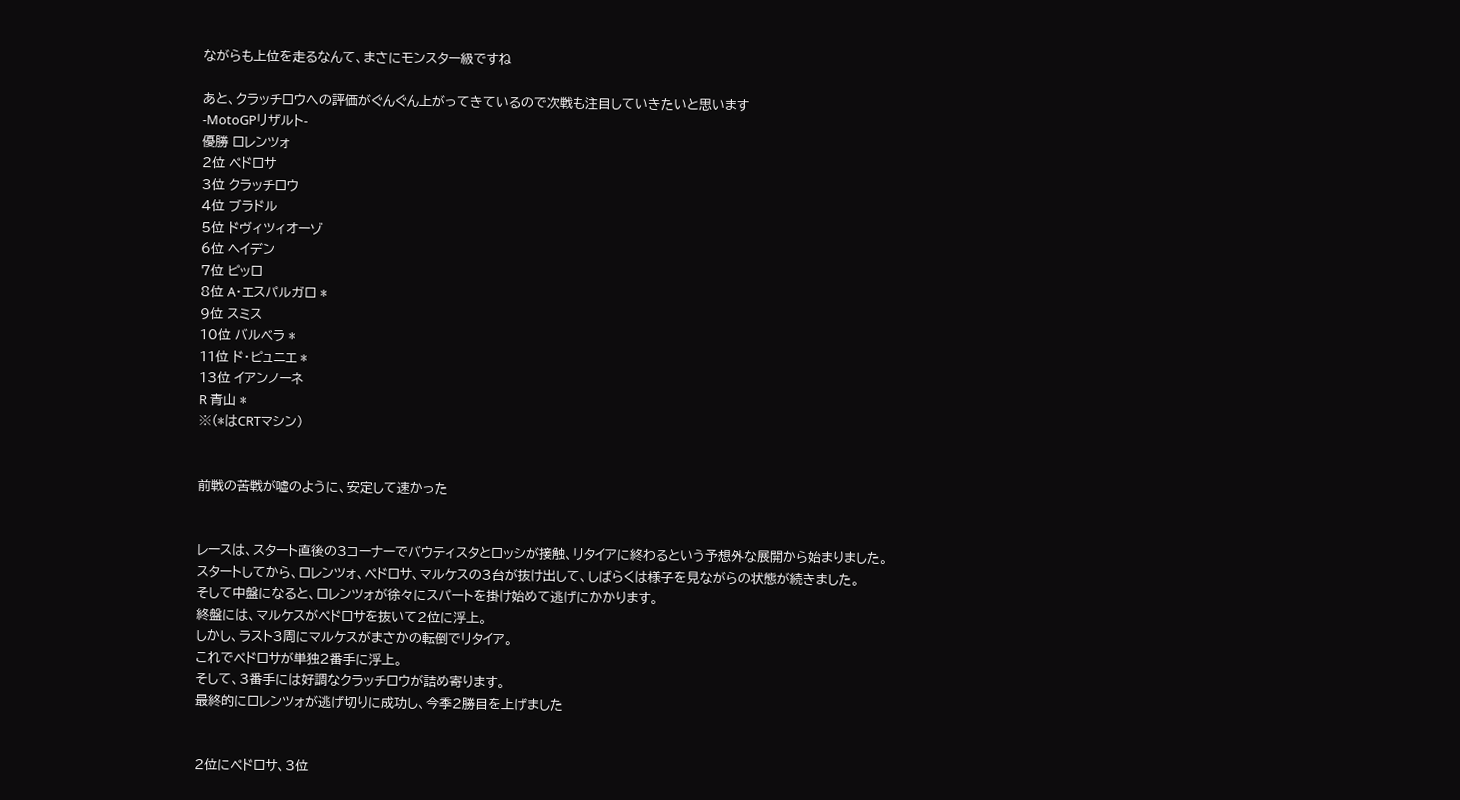ながらも上位を走るなんて、まさにモンスター級ですね

あと、クラッチロウへの評価がぐんぐん上がってきているので次戦も注目していきたいと思います
-MotoGPリザルト-
優勝 ロレンツォ
2位 ペドロサ
3位 クラッチロウ
4位 ブラドル
5位 ドヴィツィオーゾ
6位 ヘイデン
7位 ピッロ
8位 A・エスパルガロ *
9位 スミス
10位 バルベラ *
11位 ド・ピュニエ *
13位 イアンノーネ
R 青山 *
※(*はCRTマシン)


前戦の苦戦が嘘のように、安定して速かった


レースは、スタート直後の3コーナーでバウティスタとロッシが接触、リタイアに終わるという予想外な展開から始まりました。
スタートしてから、ロレンツォ、ペドロサ、マルケスの3台が抜け出して、しばらくは様子を見ながらの状態が続きました。
そして中盤になると、ロレンツォが徐々にスパートを掛け始めて逃げにかかります。
終盤には、マルケスがペドロサを抜いて2位に浮上。
しかし、ラスト3周にマルケスがまさかの転倒でリタイア。
これでペドロサが単独2番手に浮上。
そして、3番手には好調なクラッチロウが詰め寄ります。
最終的にロレンツォが逃げ切りに成功し、今季2勝目を上げました


2位にペドロサ、3位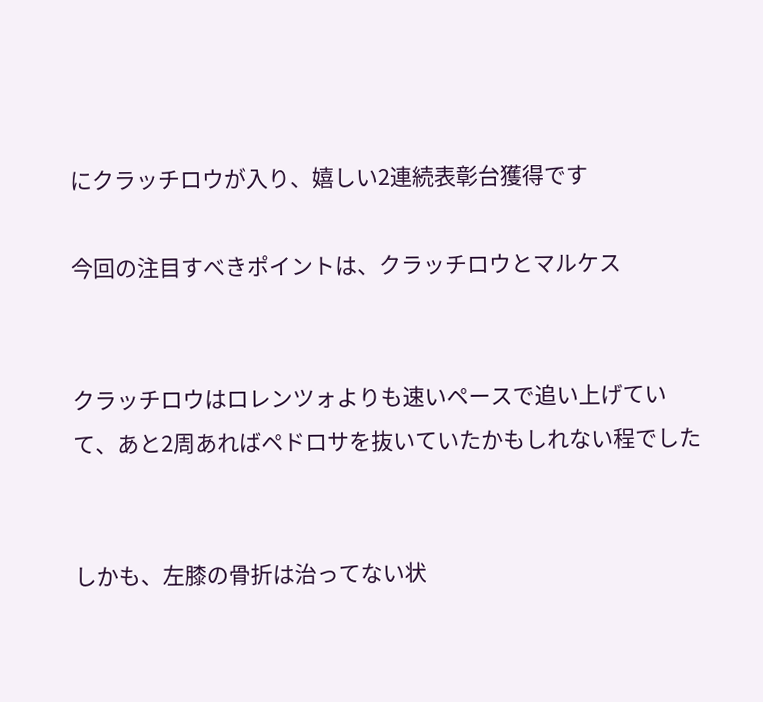にクラッチロウが入り、嬉しい2連続表彰台獲得です

今回の注目すべきポイントは、クラッチロウとマルケス


クラッチロウはロレンツォよりも速いペースで追い上げていて、あと2周あればペドロサを抜いていたかもしれない程でした


しかも、左膝の骨折は治ってない状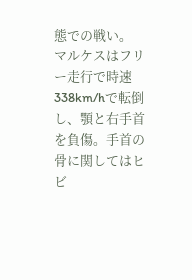態での戦い。
マルケスはフリー走行で時速338km/hで転倒し、顎と右手首を負傷。手首の骨に関してはヒビ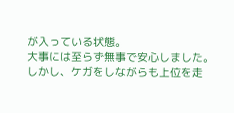が入っている状態。
大事には至らず無事で安心しました。
しかし、ケガをしながらも上位を走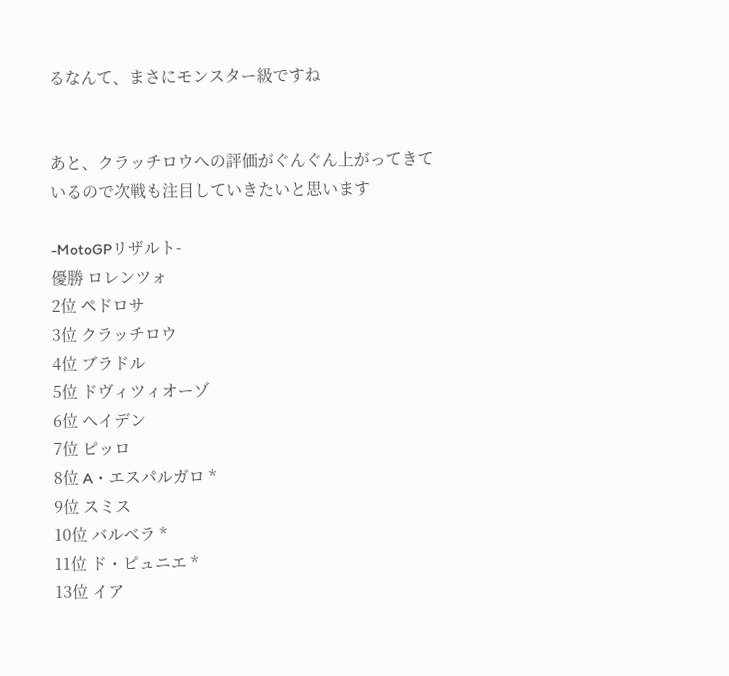るなんて、まさにモンスター級ですね


あと、クラッチロウへの評価がぐんぐん上がってきているので次戦も注目していきたいと思います

-MotoGPリザルト-
優勝 ロレンツォ
2位 ペドロサ
3位 クラッチロウ
4位 ブラドル
5位 ドヴィツィオーゾ
6位 ヘイデン
7位 ピッロ
8位 A・エスパルガロ *
9位 スミス
10位 バルベラ *
11位 ド・ピュニエ *
13位 イア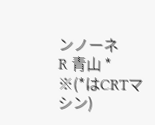ンノーネ
R 青山 *
※(*はCRTマシン)